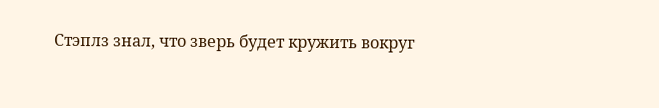Стэплз знал, что зверь будет кружить вокруг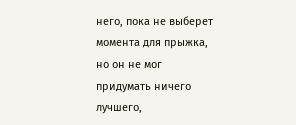него, пока не выберет момента для прыжка, но он не мог придумать ничего лучшего,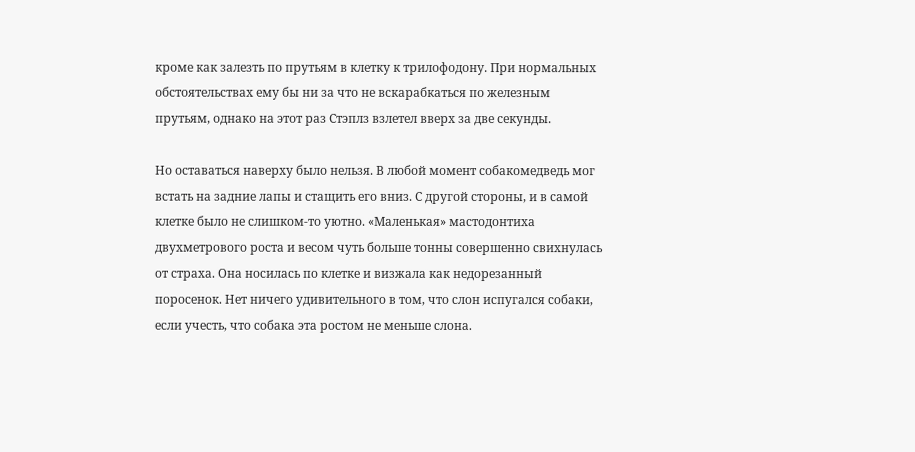кроме как залезть по прутьям в клетку к трилофодону. При нормальных обстоятельствах ему бы ни за что не вскарабкаться по железным прутьям, однако на этот раз Стэплз взлетел вверх за две секунды.

Но оставаться наверху было нельзя. В любой момент собакомедведь мог встать на задние лапы и стащить его вниз. С другой стороны, и в самой клетке было не слишком-то уютно. «Маленькая» мастодонтиха двухметрового роста и весом чуть больше тонны совершенно свихнулась от страха. Она носилась по клетке и визжала как недорезанный поросенок. Нет ничего удивительного в том, что слон испугался собаки, если учесть, что собака эта ростом не меньше слона.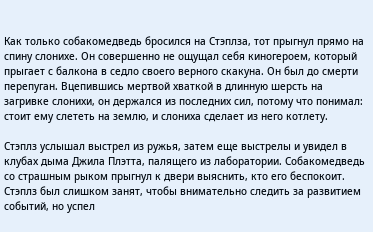Как только собакомедведь бросился на Стэплза, тот прыгнул прямо на спину слонихе. Он совершенно не ощущал себя киногероем, который прыгает с балкона в седло своего верного скакуна. Он был до смерти перепуган. Вцепившись мертвой хваткой в длинную шерсть на загривке слонихи, он держался из последних сил, потому что понимал: стоит ему слететь на землю, и слониха сделает из него котлету.

Стэплз услышал выстрел из ружья, затем еще выстрелы и увидел в клубах дыма Джила Плэтта, палящего из лаборатории. Собакомедведь со страшным рыком прыгнул к двери выяснить, кто его беспокоит. Стэплз был слишком занят, чтобы внимательно следить за развитием событий, но успел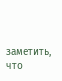заметить, что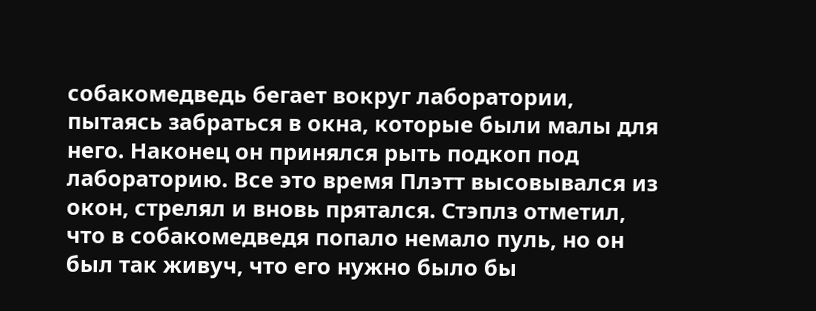собакомедведь бегает вокруг лаборатории, пытаясь забраться в окна, которые были малы для него. Наконец он принялся рыть подкоп под лабораторию. Все это время Плэтт высовывался из окон, стрелял и вновь прятался. Стэплз отметил, что в собакомедведя попало немало пуль, но он был так живуч, что его нужно было бы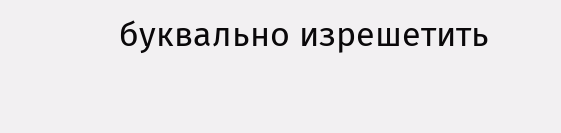буквально изрешетить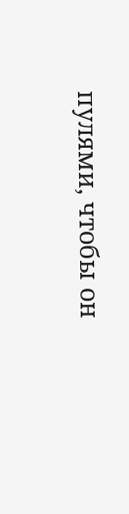пулями, чтобы он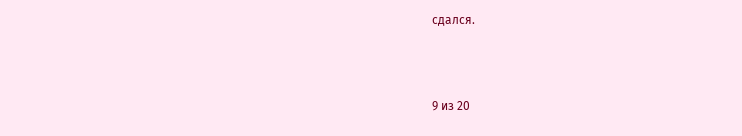сдался.



9 из 20